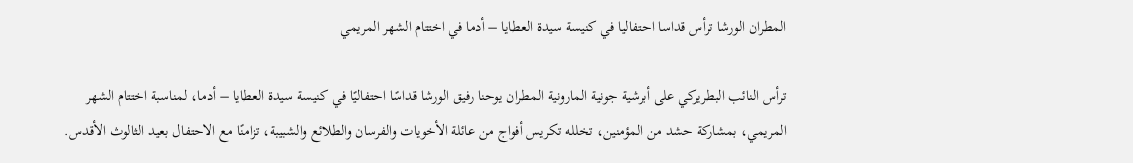المطران الورشا ترأس قداسا احتفاليا في كنيسة سيدة العطايا – أدما في اختتام الشهر المريمي

ترأس النائب البطريركي على أبرشية جونية المارونية المطران يوحنا رفيق الورشا قداسًا احتفاليًا في كنيسة سيدة العطايا – أدما، لمناسبة اختتام الشهر المريمي، بمشاركة حشد من المؤمنين، تخلله تكريس أفواج من عائلة الأخويات والفرسان والطلائع والشبيبة، تزامنًا مع الاحتفال بعيد الثالوث الأقدس.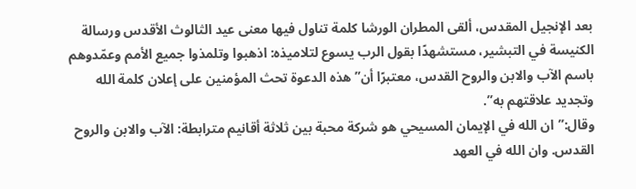بعد الإنجيل المقدس، ألقى المطران الورشا كلمة تناول فيها معنى عيد الثالوث الأقدس ورسالة الكنيسة في التبشير، مستشهدًا بقول الرب يسوع لتلاميذه: اذهبوا وتلمذوا جميع الأمم وعمّدوهم باسم الآب والابن والروح القدس، معتبرًا أن” هذه الدعوة تحث المؤمنين على إعلان كلمة الله وتجديد علاقتهم به”.
وقال:”ان الله في الإيمان المسيحي هو شركة محبة بين ثلاثة أقانيم مترابطة: الآب والابن والروح القدس. وان الله في العهد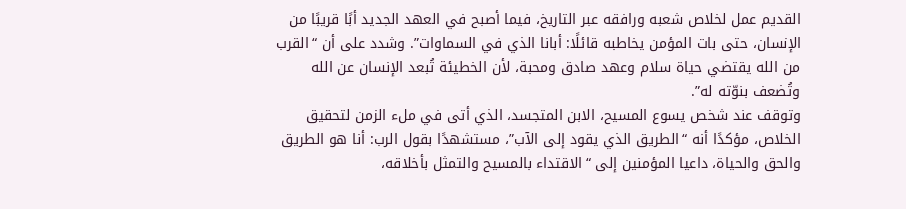القديم عمل لخلاص شعبه ورافقه عبر التاريخ، فيما أصبح في العهد الجديد أبًا قريبًا من الإنسان، حتى بات المؤمن يخاطبه قائلًا: أبانا الذي في السماوات”. وشدد على أن “القرب من الله يقتضي حياة سلام وعهد صادق ومحبة، لأن الخطيئة تُبعد الإنسان عن الله وتُضعف بنوّته له”.
وتوقف عند شخص يسوع المسيح، الابن المتجسد، الذي أتى في ملء الزمن لتحقيق الخلاص، مؤكدًا أنه “الطريق الذي يقود إلى الآب”، مستشهدًا بقول الرب: أنا هو الطريق والحق والحياة، داعيا المؤمنين إلى “الاقتداء بالمسيح والتمثل بأخلاقه،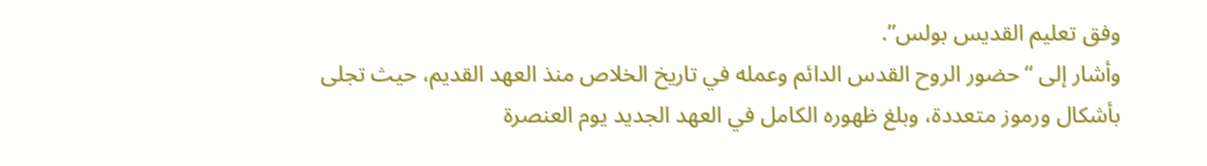وفق تعليم القديس بولس”.
وأشار إلى “حضور الروح القدس الدائم وعمله في تاريخ الخلاص منذ العهد القديم، حيث تجلى بأشكال ورموز متعددة، وبلغ ظهوره الكامل في العهد الجديد يوم العنصرة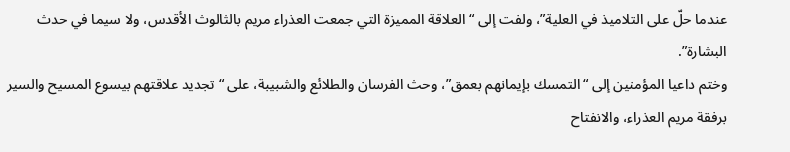عندما حلّ على التلاميذ في العلية”، ولفت إلى “العلاقة المميزة التي جمعت العذراء مريم بالثالوث الأقدس، ولا سيما في حدث البشارة”.
وختم داعيا المؤمنين إلى “التمسك بإيمانهم بعمق”، وحث الفرسان والطلائع والشبيبة، على “تجديد علاقتهم بيسوع المسيح والسير برفقة مريم العذراء، والانفتاح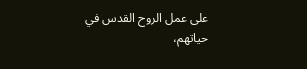على عمل الروح القدس في حياتهم،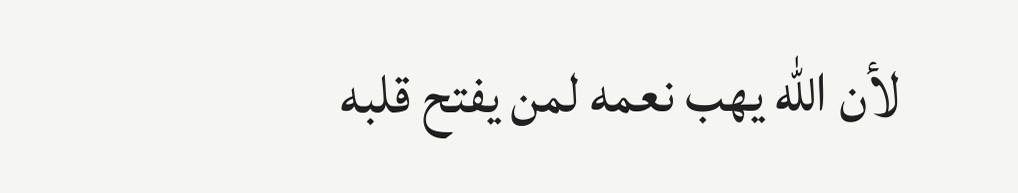لأن الله يهب نعمه لمن يفتح قلبه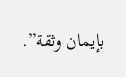بإيمان وثقة”.